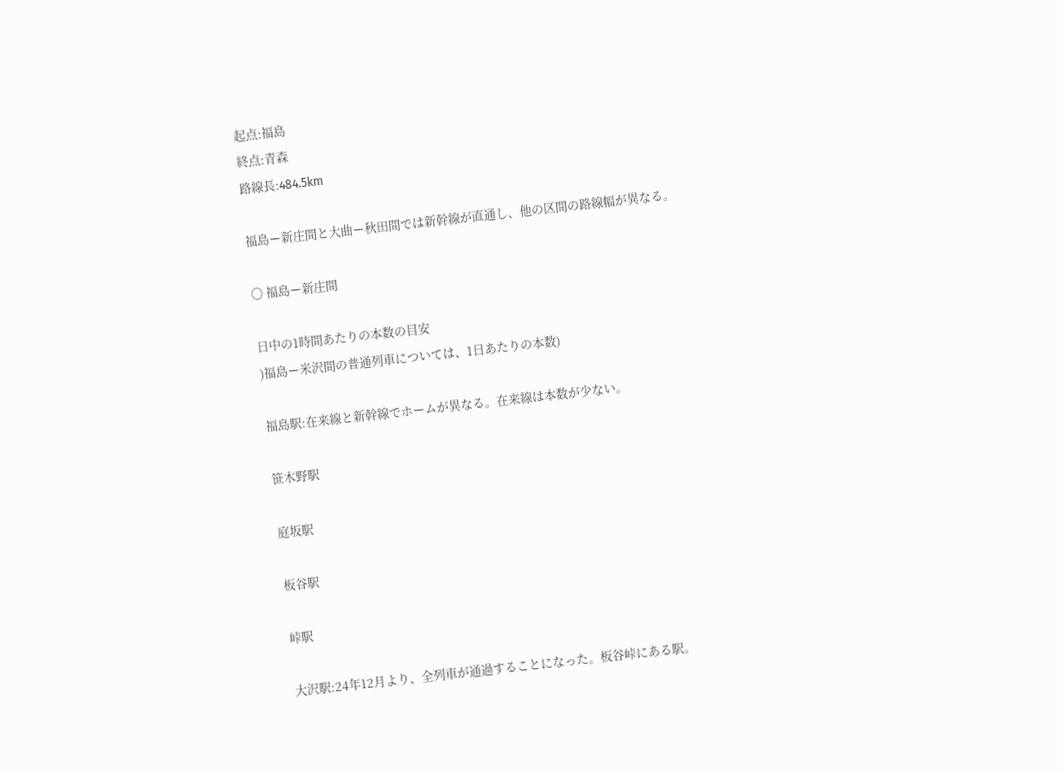起点:福島
終点:青森
路線長:484.5km

福島ー新庄間と大曲ー秋田間では新幹線が直通し、他の区間の路線幅が異なる。

〇 福島ー新庄間

日中の1時間あたりの本数の目安
)福島ー米沢間の普通列車については、1日あたりの本数)

福島駅:在来線と新幹線でホームが異なる。在来線は本数が少ない。

笹木野駅

庭坂駅

板谷駅

峠駅

大沢駅:24年12月より、全列車が通過することになった。板谷峠にある駅。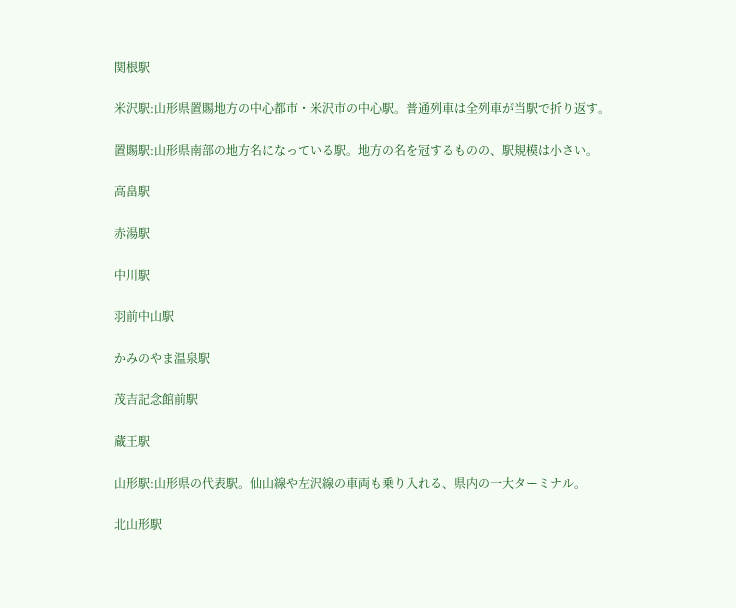関根駅

米沢駅:山形県置賜地方の中心都市・米沢市の中心駅。普通列車は全列車が当駅で折り返す。

置賜駅:山形県南部の地方名になっている駅。地方の名を冠するものの、駅規模は小さい。

高畠駅

赤湯駅

中川駅

羽前中山駅

かみのやま温泉駅

茂吉記念館前駅

蔵王駅

山形駅:山形県の代表駅。仙山線や左沢線の車両も乗り入れる、県内の一大ターミナル。

北山形駅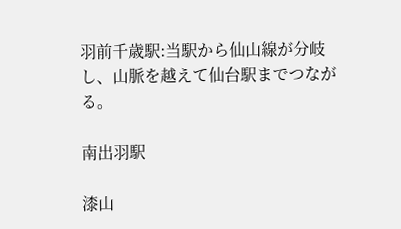羽前千歳駅:当駅から仙山線が分岐し、山脈を越えて仙台駅までつながる。

南出羽駅

漆山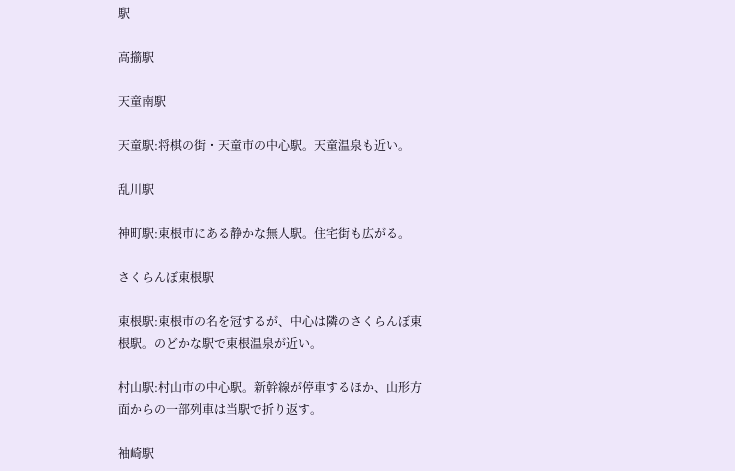駅

高擶駅

天童南駅

天童駅:将棋の街・天童市の中心駅。天童温泉も近い。

乱川駅

神町駅:東根市にある静かな無人駅。住宅街も広がる。

さくらんぼ東根駅

東根駅:東根市の名を冠するが、中心は隣のさくらんぼ東根駅。のどかな駅で東根温泉が近い。

村山駅:村山市の中心駅。新幹線が停車するほか、山形方面からの一部列車は当駅で折り返す。

袖崎駅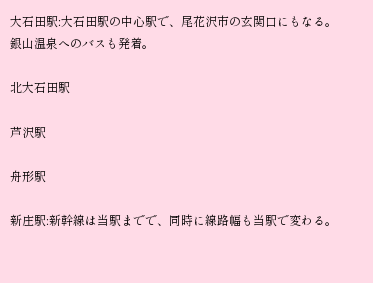大石田駅:大石田駅の中心駅で、尾花沢市の玄関口にもなる。銀山温泉へのバスも発着。

北大石田駅

芦沢駅

舟形駅

新庄駅:新幹線は当駅までで、同時に線路幅も当駅で変わる。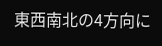東西南北の4方向に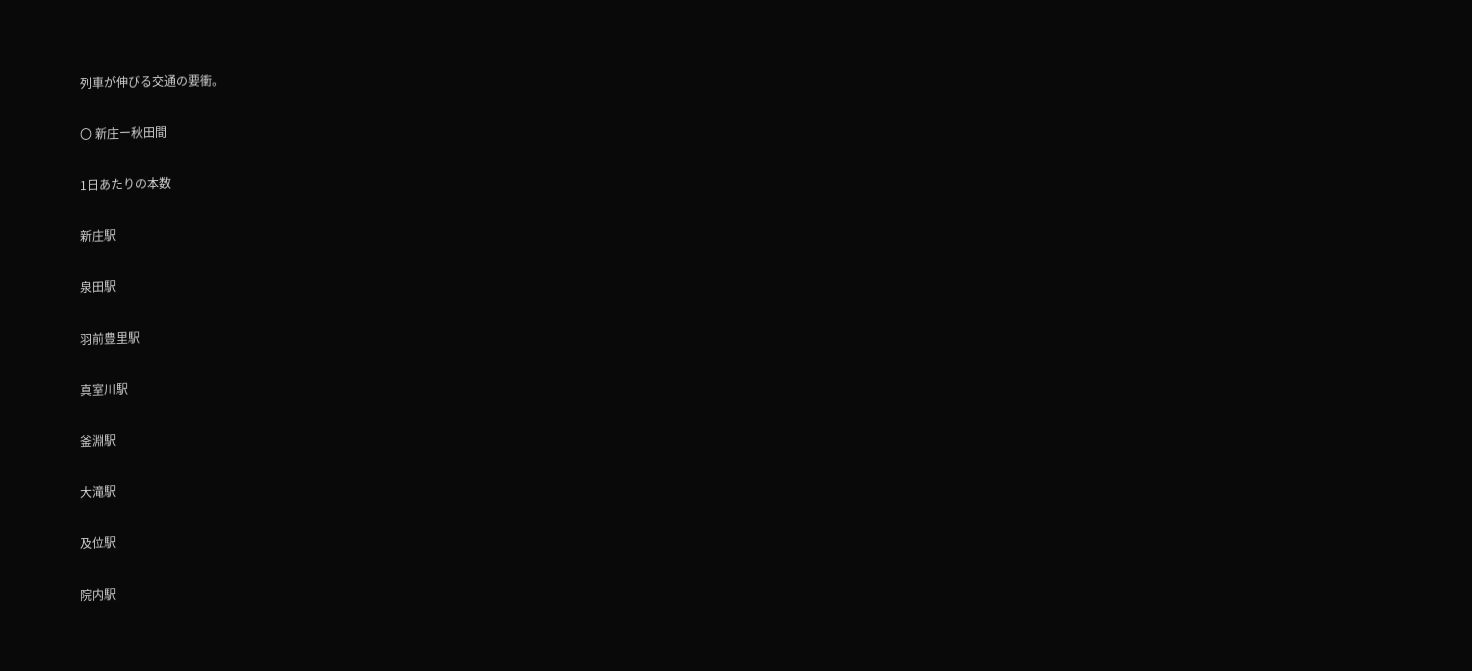列車が伸びる交通の要衝。

〇 新庄ー秋田間

1日あたりの本数

新庄駅

泉田駅

羽前豊里駅

真室川駅

釜淵駅

大滝駅

及位駅

院内駅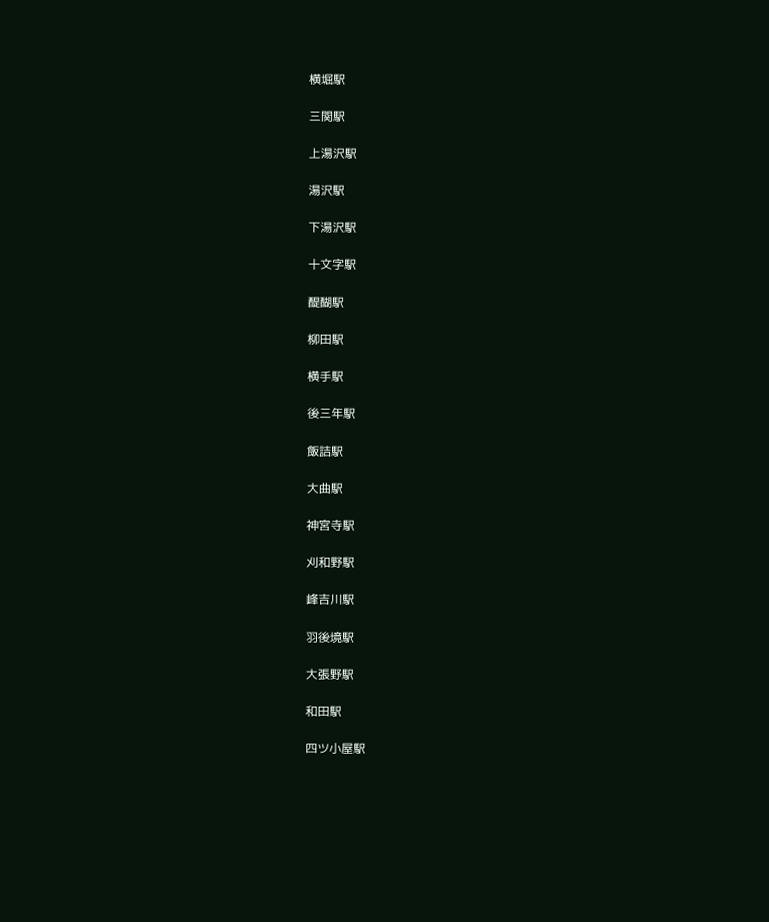横堀駅

三関駅

上湯沢駅

湯沢駅

下湯沢駅

十文字駅

醍醐駅

柳田駅

横手駅

後三年駅

飯詰駅

大曲駅

神宮寺駅

刈和野駅

峰吉川駅

羽後境駅

大張野駅

和田駅

四ツ小屋駅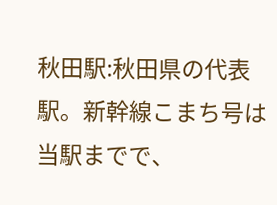秋田駅:秋田県の代表駅。新幹線こまち号は当駅までで、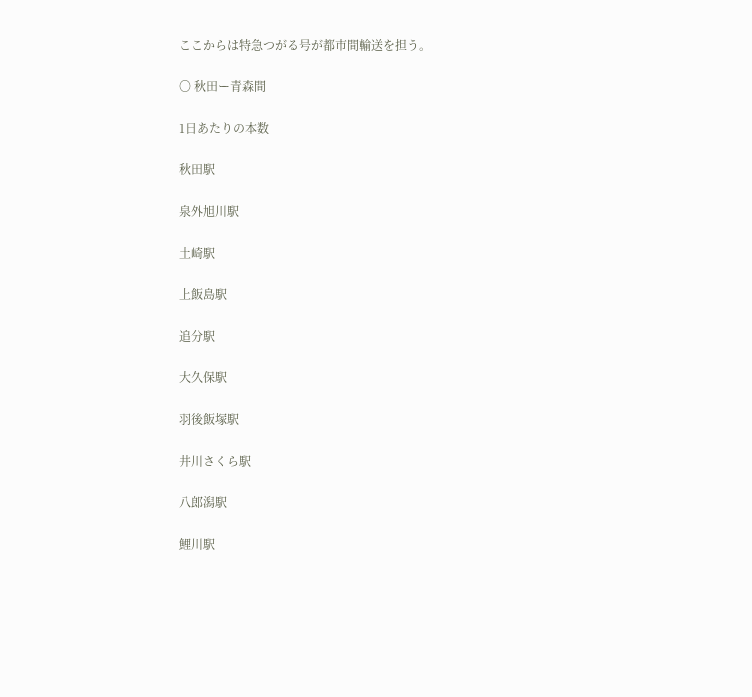ここからは特急つがる号が都市間輸送を担う。

〇 秋田ー青森間

1日あたりの本数

秋田駅

泉外旭川駅

土崎駅

上飯島駅

追分駅

大久保駅

羽後飯塚駅

井川さくら駅

八郎潟駅

鯉川駅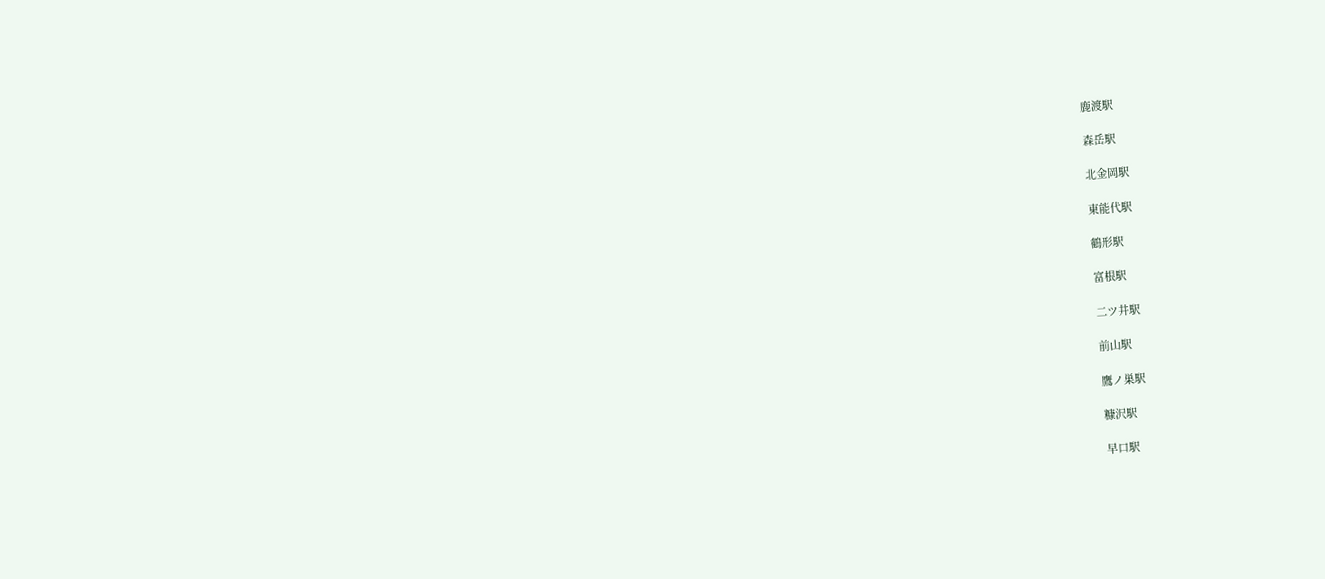鹿渡駅

森岳駅

北金岡駅

東能代駅

鶴形駅

富根駅

二ツ井駅

前山駅

鷹ノ巣駅

糠沢駅

早口駅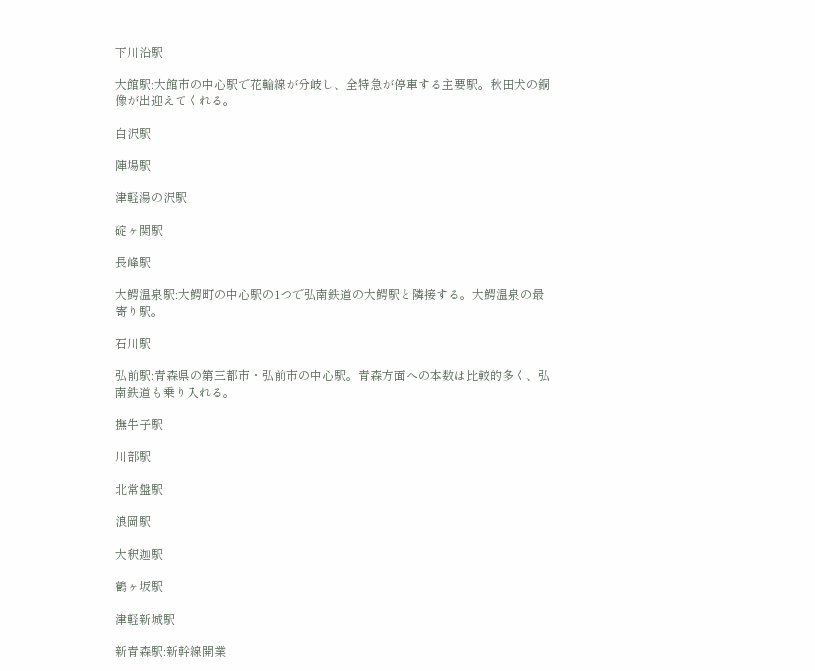下川沿駅

大館駅:大館市の中心駅で花輪線が分岐し、全特急が停車する主要駅。秋田犬の銅像が出迎えてくれる。

白沢駅

陣場駅

津軽湯の沢駅

碇ヶ関駅

長峰駅

大鰐温泉駅:大鰐町の中心駅の1つで弘南鉄道の大鰐駅と隣接する。大鰐温泉の最寄り駅。

石川駅

弘前駅:青森県の第三都市・弘前市の中心駅。青森方面への本数は比較的多く、弘南鉄道も乗り入れる。

撫牛子駅

川部駅

北常盤駅

浪岡駅

大釈迦駅

鶴ヶ坂駅

津軽新城駅

新青森駅:新幹線開業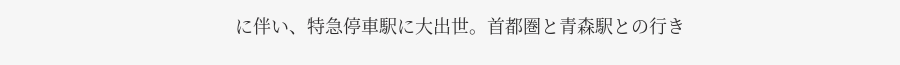に伴い、特急停車駅に大出世。首都圏と青森駅との行き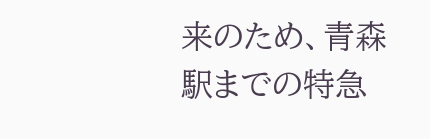来のため、青森駅までの特急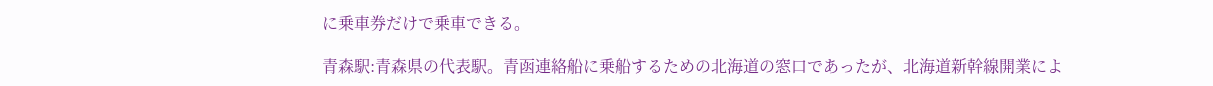に乗車券だけで乗車できる。

青森駅:青森県の代表駅。青函連絡船に乗船するための北海道の窓口であったが、北海道新幹線開業によ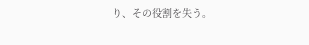り、その役割を失う。